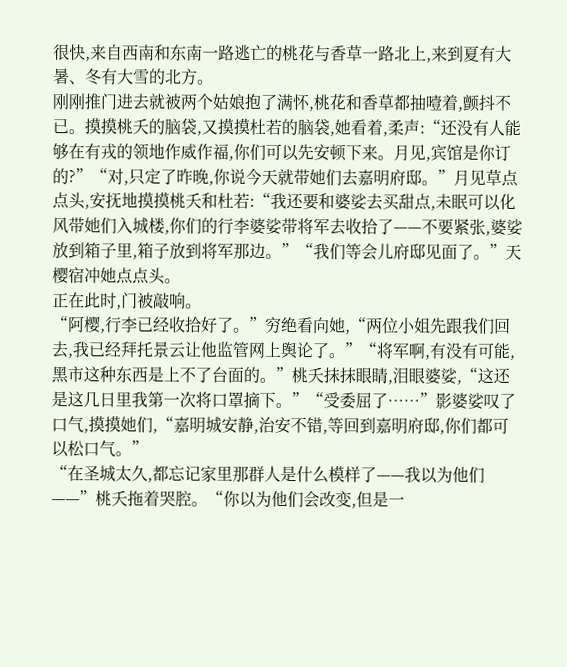很快,来自西南和东南一路逃亡的桃花与香草一路北上,来到夏有大暑、冬有大雪的北方。
刚刚推门进去就被两个姑娘抱了满怀,桃花和香草都抽噎着,颤抖不已。摸摸桃夭的脑袋,又摸摸杜若的脑袋,她看着,柔声:“还没有人能够在有戎的领地作威作福,你们可以先安顿下来。月见,宾馆是你订的?”“对,只定了昨晚,你说今天就带她们去嘉明府邸。”月见草点点头,安抚地摸摸桃夭和杜若:“我还要和婆娑去买甜点,未眠可以化风带她们入城楼,你们的行李婆娑带将军去收拾了——不要紧张,婆娑放到箱子里,箱子放到将军那边。”“我们等会儿府邸见面了。”天樱宿冲她点点头。
正在此时,门被敲响。
“阿樱,行李已经收拾好了。”穷绝看向她,“两位小姐先跟我们回去,我已经拜托景云让他监管网上舆论了。”“将军啊,有没有可能,黑市这种东西是上不了台面的。”桃夭抹抹眼睛,泪眼婆娑,“这还是这几日里我第一次将口罩摘下。”“受委屈了……”影婆娑叹了口气,摸摸她们,“嘉明城安静,治安不错,等回到嘉明府邸,你们都可以松口气。”
“在圣城太久,都忘记家里那群人是什么模样了——我以为他们——”桃夭拖着哭腔。“你以为他们会改变,但是一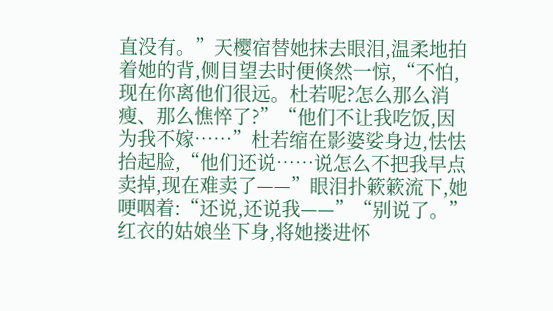直没有。”天樱宿替她抹去眼泪,温柔地拍着她的背,侧目望去时便倏然一惊,“不怕,现在你离他们很远。杜若呢?怎么那么消瘦、那么憔悴了?”“他们不让我吃饭,因为我不嫁……”杜若缩在影婆娑身边,怯怯抬起脸,“他们还说……说怎么不把我早点卖掉,现在难卖了——”眼泪扑簌簌流下,她哽咽着:“还说,还说我——”“别说了。”红衣的姑娘坐下身,将她搂进怀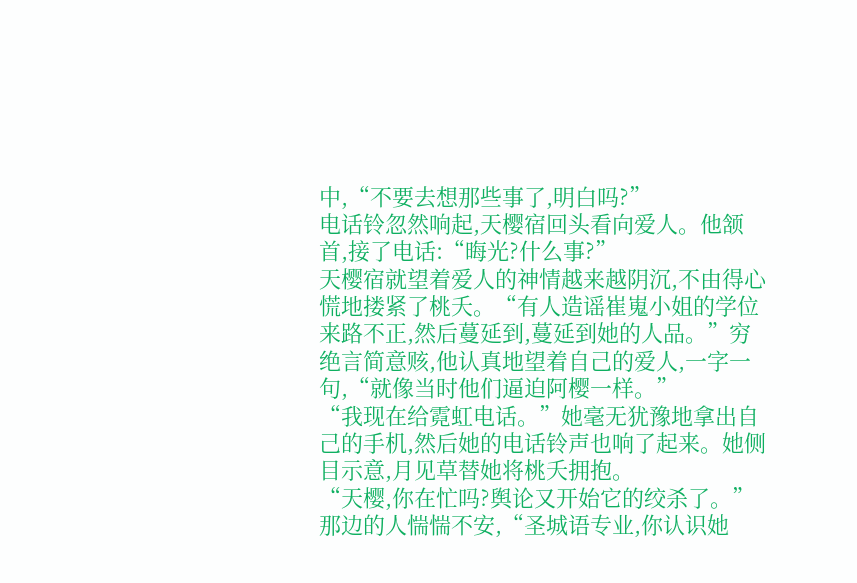中,“不要去想那些事了,明白吗?”
电话铃忽然响起,天樱宿回头看向爱人。他颔首,接了电话:“晦光?什么事?”
天樱宿就望着爱人的神情越来越阴沉,不由得心慌地搂紧了桃夭。“有人造谣崔嵬小姐的学位来路不正,然后蔓延到,蔓延到她的人品。”穷绝言简意赅,他认真地望着自己的爱人,一字一句,“就像当时他们逼迫阿樱一样。”
“我现在给霓虹电话。”她毫无犹豫地拿出自己的手机,然后她的电话铃声也响了起来。她侧目示意,月见草替她将桃夭拥抱。
“天樱,你在忙吗?舆论又开始它的绞杀了。”那边的人惴惴不安,“圣城语专业,你认识她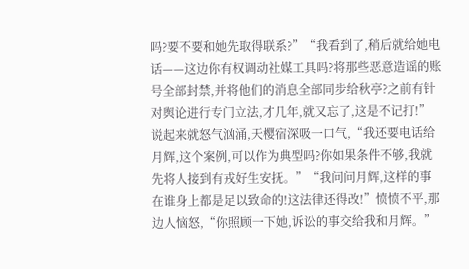吗?要不要和她先取得联系?”“我看到了,稍后就给她电话——这边你有权调动社媒工具吗?将那些恶意造谣的账号全部封禁,并将他们的消息全部同步给秋亭?之前有针对舆论进行专门立法,才几年,就又忘了,这是不记打!”说起来就怒气汹涌,天樱宿深吸一口气,“我还要电话给月辉,这个案例,可以作为典型吗?你如果条件不够,我就先将人接到有戎好生安抚。”“我问问月辉,这样的事在谁身上都是足以致命的!这法律还得改!”愤愤不平,那边人恼怒,“你照顾一下她,诉讼的事交给我和月辉。”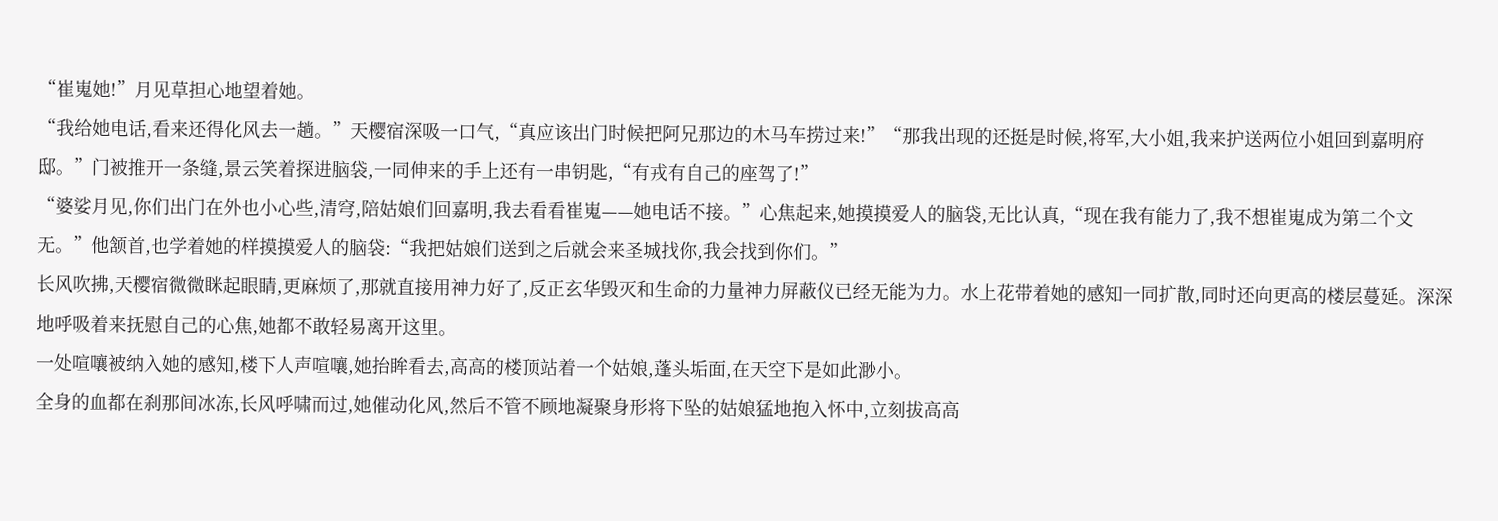“崔嵬她!”月见草担心地望着她。
“我给她电话,看来还得化风去一趟。”天樱宿深吸一口气,“真应该出门时候把阿兄那边的木马车捞过来!”“那我出现的还挺是时候,将军,大小姐,我来护送两位小姐回到嘉明府邸。”门被推开一条缝,景云笑着探进脑袋,一同伸来的手上还有一串钥匙,“有戎有自己的座驾了!”
“婆娑月见,你们出门在外也小心些,清穹,陪姑娘们回嘉明,我去看看崔嵬——她电话不接。”心焦起来,她摸摸爱人的脑袋,无比认真,“现在我有能力了,我不想崔嵬成为第二个文无。”他颔首,也学着她的样摸摸爱人的脑袋:“我把姑娘们送到之后就会来圣城找你,我会找到你们。”
长风吹拂,天樱宿微微眯起眼睛,更麻烦了,那就直接用神力好了,反正玄华毁灭和生命的力量神力屏蔽仪已经无能为力。水上花带着她的感知一同扩散,同时还向更高的楼层蔓延。深深地呼吸着来抚慰自己的心焦,她都不敢轻易离开这里。
一处喧嚷被纳入她的感知,楼下人声喧嚷,她抬眸看去,高高的楼顶站着一个姑娘,蓬头垢面,在天空下是如此渺小。
全身的血都在刹那间冰冻,长风呼啸而过,她催动化风,然后不管不顾地凝聚身形将下坠的姑娘猛地抱入怀中,立刻拔高高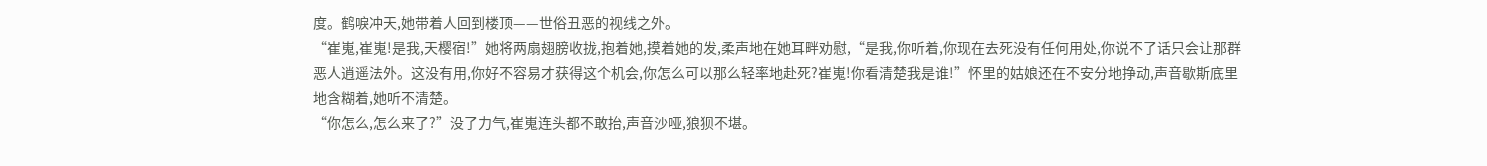度。鹤唳冲天,她带着人回到楼顶——世俗丑恶的视线之外。
“崔嵬,崔嵬!是我,天樱宿!”她将两扇翅膀收拢,抱着她,摸着她的发,柔声地在她耳畔劝慰,“是我,你听着,你现在去死没有任何用处,你说不了话只会让那群恶人逍遥法外。这没有用,你好不容易才获得这个机会,你怎么可以那么轻率地赴死?崔嵬!你看清楚我是谁!”怀里的姑娘还在不安分地挣动,声音歇斯底里地含糊着,她听不清楚。
“你怎么,怎么来了?”没了力气,崔嵬连头都不敢抬,声音沙哑,狼狈不堪。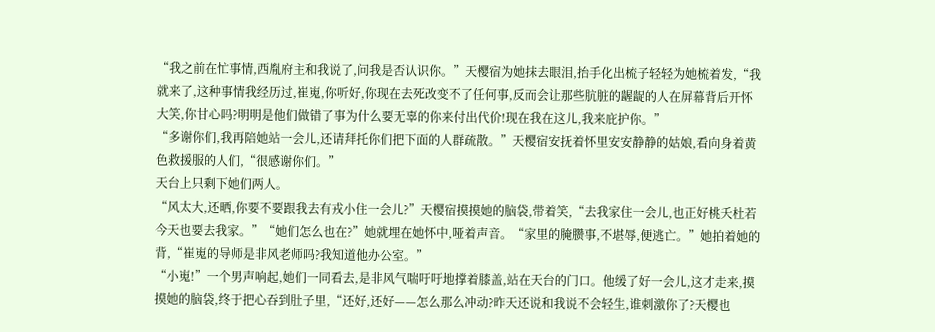“我之前在忙事情,西胤府主和我说了,问我是否认识你。”天樱宿为她抹去眼泪,抬手化出梳子轻轻为她梳着发,“我就来了,这种事情我经历过,崔嵬,你听好,你现在去死改变不了任何事,反而会让那些肮脏的龌龊的人在屏幕背后开怀大笑,你甘心吗?明明是他们做错了事为什么要无辜的你来付出代价!现在我在这儿,我来庇护你。”
“多谢你们,我再陪她站一会儿,还请拜托你们把下面的人群疏散。”天樱宿安抚着怀里安安静静的姑娘,看向身着黄色救援服的人们,“很感谢你们。”
天台上只剩下她们两人。
“风太大,还晒,你要不要跟我去有戎小住一会儿?”天樱宿摸摸她的脑袋,带着笑,“去我家住一会儿,也正好桃夭杜若今天也要去我家。”“她们怎么也在?”她就埋在她怀中,哑着声音。“家里的腌臜事,不堪辱,便逃亡。”她拍着她的背,“崔嵬的导师是非风老师吗?我知道他办公室。”
“小嵬!”一个男声响起,她们一同看去,是非风气喘吁吁地撑着膝盖,站在天台的门口。他缓了好一会儿,这才走来,摸摸她的脑袋,终于把心吞到肚子里,“还好,还好——怎么那么冲动?昨天还说和我说不会轻生,谁刺激你了?天樱也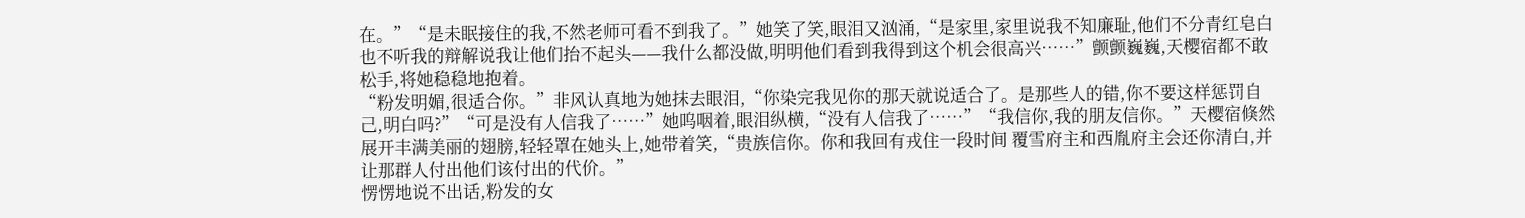在。”“是未眠接住的我,不然老师可看不到我了。”她笑了笑,眼泪又汹涌,“是家里,家里说我不知廉耻,他们不分青红皂白也不听我的辩解说我让他们抬不起头——我什么都没做,明明他们看到我得到这个机会很高兴……”颤颤巍巍,天樱宿都不敢松手,将她稳稳地抱着。
“粉发明媚,很适合你。”非风认真地为她抹去眼泪,“你染完我见你的那天就说适合了。是那些人的错,你不要这样惩罚自己,明白吗?”“可是没有人信我了……”她呜咽着,眼泪纵横,“没有人信我了……”“我信你,我的朋友信你。”天樱宿倏然展开丰满美丽的翅膀,轻轻罩在她头上,她带着笑,“贵族信你。你和我回有戎住一段时间 覆雪府主和西胤府主会还你清白,并让那群人付出他们该付出的代价。”
愣愣地说不出话,粉发的女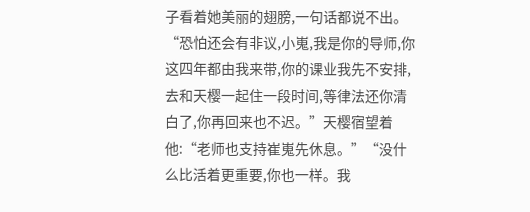子看着她美丽的翅膀,一句话都说不出。
“恐怕还会有非议,小嵬,我是你的导师,你这四年都由我来带,你的课业我先不安排,去和天樱一起住一段时间,等律法还你清白了,你再回来也不迟。”天樱宿望着他:“老师也支持崔嵬先休息。”“没什么比活着更重要,你也一样。我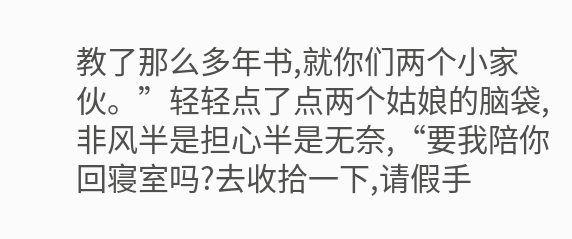教了那么多年书,就你们两个小家伙。”轻轻点了点两个姑娘的脑袋,非风半是担心半是无奈,“要我陪你回寝室吗?去收拾一下,请假手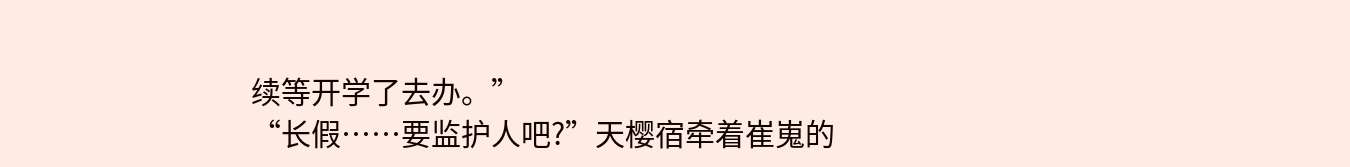续等开学了去办。”
“长假……要监护人吧?”天樱宿牵着崔嵬的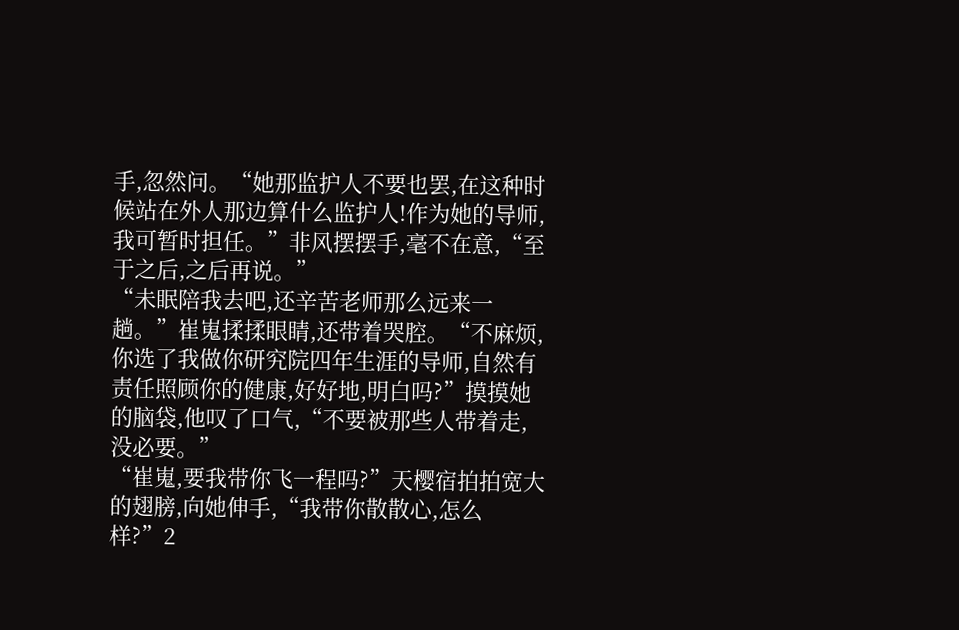手,忽然问。“她那监护人不要也罢,在这种时候站在外人那边算什么监护人!作为她的导师,我可暂时担任。”非风摆摆手,毫不在意,“至于之后,之后再说。”
“未眠陪我去吧,还辛苦老师那么远来一趟。”崔嵬揉揉眼睛,还带着哭腔。“不麻烦,你选了我做你研究院四年生涯的导师,自然有责任照顾你的健康,好好地,明白吗?”摸摸她的脑袋,他叹了口气,“不要被那些人带着走,没必要。”
“崔嵬,要我带你飞一程吗?”天樱宿拍拍宽大的翅膀,向她伸手,“我带你散散心,怎么样?”2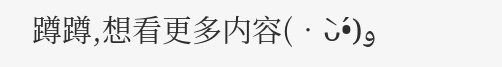蹲蹲,想看更多内容(•̀ᴗ•́)و